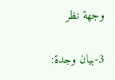وجهة نظر

3-بيان وجدة: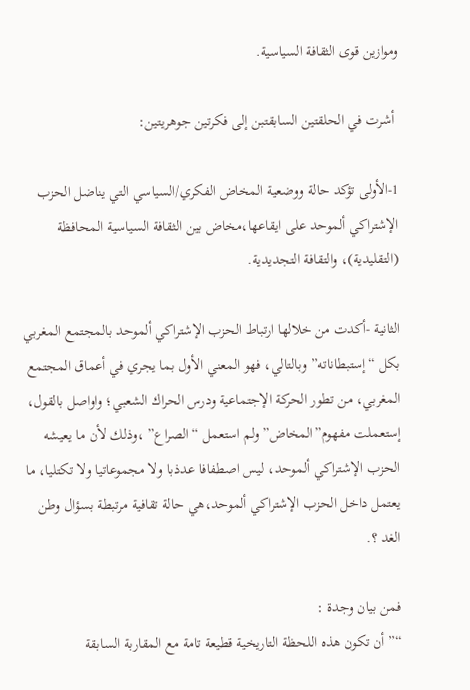وموازين قوى الثقافة السياسية.

 أشرت في الحلقتين السابقتبن إلى فكرتين جوهريتين:

1-الأولى تؤكد حالة ووضعية المخاض الفكري/السياسي التي يناضل الحزب الإشتراكي ألموحد على ايقاعها،مخاض بين الثقافة السياسية المحافظة (التقليدية)، والتقافة التجديدية.

الثانية -أكدت من خلالها ارتباط الحزب الإشتراكي ألموحد بالمجتمع المغربي بكل “إستبطاناته” وبالتالي، فهو المعني الأول بما يجري في أعماق المجتمع المغربي، من تطور الحركة الإجتماعية ودرس الحراك الشعبي؛ واواصل بالقول، إستعملت مفهوم”المخاض” ولم استعمل “الصراع” ،وذلك لأن ما يعيشه الحزب الإشتراكي ألموحد، ليس اصطفافا عدذبا ولا مجموعاتيا ولا تكتليا، ما يعتمل داخل الحزب الإشتراكي ألموحد،هي حالة تقافية مرتبطة بسؤال وطن الغد ؟.

فمن بيان وجدة :
“” أن تكون هذه اللحظة التاريخية قطيعة تامة مع المقاربة السابقة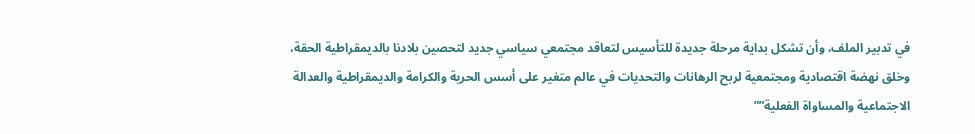في تدبير الملف، وأن تشكل بداية مرحلة جديدة للتأسيس لتعاقد مجتمعي سياسي جديد لتحصين بلادنا بالديمقراطية الحقة، وخلق نهضة اقتصادية ومجتمعية لربح الرهانات والتحديات في عالم متغير على أسس الحرية والكرامة والديمقراطية والعدالة الاجتماعية والمساواة الفعلية””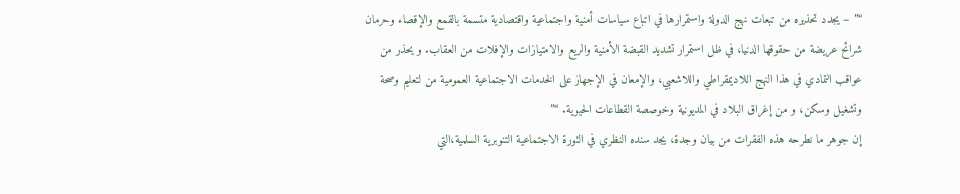“” – يجدد تحذيره من تبعات نهج الدولة واستمرارها في اتباع سياسات أمنية واجتماعية واقتصادية متسمة بالقمع والإقصاء وحرمان شرائح عريضة من حقوقها الدنيا، في ظل استمرار تشديد القبضة الأمنية والريع والامتيازات والإفلات من العقاب. و يحذر من عواقب التمادي في هذا النهج اللاديمقراطي واللاشعبي، والإمعان في الإجهاز على الخدمات الاجتماعية العمومية من لتعليم وصحة وتشغيل وسكن، و من إغراق البلاد في المديونية وخوصصة القطاعات الحيوية. “”
إن جوهر ما نطرحه هذه الفقرات من بيان وجدة، يجد سنده النظري في الثورة الاجتماعية التنوبرية السلمية،التي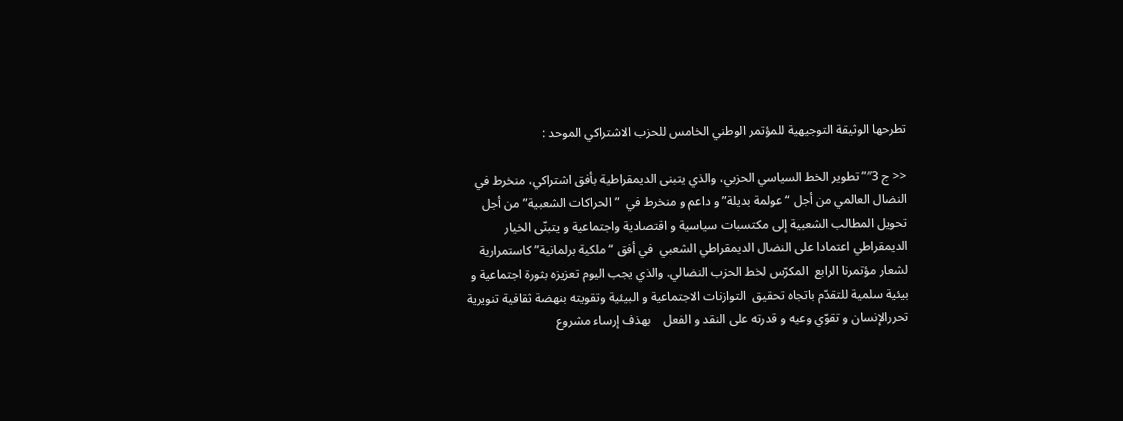تطرحها الوثيقة التوجيهية للمؤتمر الوطني الخامس للحزب الاشتراكي الموحد :

<< ج 3″”تطوير الخط السياسي الحزبي، والذي يتبنى الديمقراطية بأفق اشتراكي، منخرط في النضال العالمي من أجل “عولمة بديلة” و داعم و منخرط في  ” الحراكات الشعبية” من أجل تحويل المطالب الشعبية إلى مكتسبات سياسية و اقتصادية واجتماعية و يتبنّى الخيار الديمقراطي اعتمادا على النضال الديمقراطي الشعبي  في أفق “ملكية برلمانية” كاستمرارية لشعار مؤتمرنا الرابع  المكرّس لخط الحزب النضالي. والذي يجب اليوم تعزيزه بثورة اجتماعية و بيئية سلمية للتقدّم باتجاه تحقيق  التوازنات الاجتماعية و البيئية وتقويته بنهضة ثقافية تنويرية  تحررالإنسان و تقوّي وعيه و قدرته على النقد و الفعل    بهذف إرساء مشروع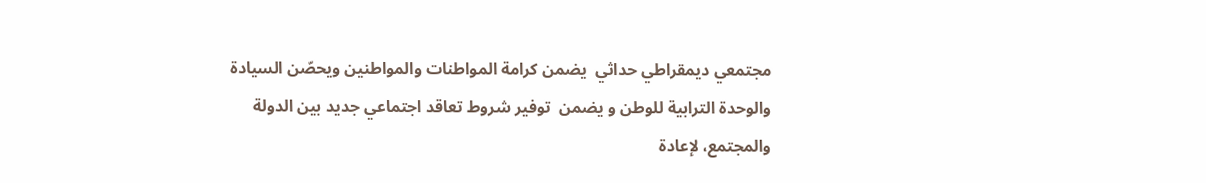مجتمعي ديمقراطي حداثي  يضمن كرامة المواطنات والمواطنين ويحصّن السيادة والوحدة الترابية للوطن و يضمن  توفير شروط تعاقد اجتماعي جديد بين الدولة والمجتمع، لإعادة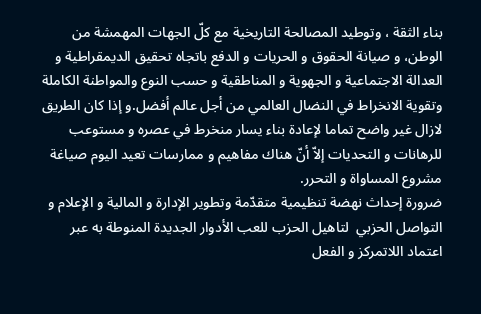بناء الثقة ، وتوطيد المصالحة التاريخية مع كلّ الجهات المهمشة من الوطن، و صيانة الحقوق و الحريات و الدفع باتجاه تحقيق الديمقراطية و العدالة الاجتماعية و الجهوية و المناطقية و حسب النوع والمواطنة الكاملة  وتقوية الانخراط في النضال العالمي من أجل عالم أفضل.و إذا كان الطريق لازال غير واضح تماما لإعادة بناء يسار منخرط في عصره و مستوعب للرهانات و التحديات إلاّ أنّ هناك مفاهيم و ممارسات تعيد اليوم صياغة مشروع المساواة و التحرر.
ضرورة إحداث نهضة تنظيمية متقدّمة وتطوير الإدارة و المالية و الإعلام و التواصل الحزبي  لتاهيل الحزب للعب الأدوار الجديدة المنوطة به عبر اعتماد اللاتمركز و الفعل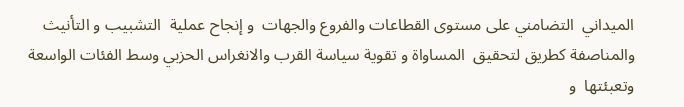الميداني  التضامني على مستوى القطاعات والفروع والجهات  و إنجاح عملية  التشبيب و التأنيث والمناصفة كطريق لتحقيق  المساواة و تقوية سياسة القرب والانغراس الحزبي وسط الفئات الواسعة وتعبئتها  و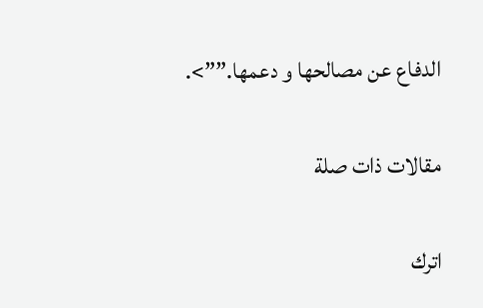الدفاع عن مصالحها و دعمها.””>.

مقالات ذات صلة

اترك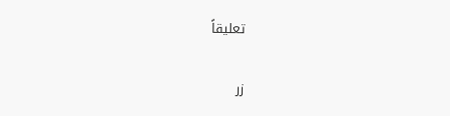تعليقاً

زر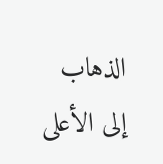الذهاب إلى الأعلى